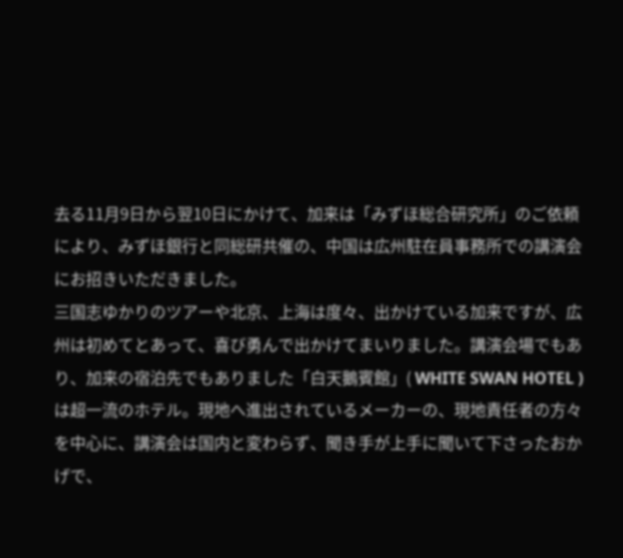去る11月9日から翌10日にかけて、加来は「みずほ総合研究所」のご依頼により、みずほ銀行と同総研共催の、中国は広州駐在員事務所での講演会にお招きいただきました。
三国志ゆかりのツアーや北京、上海は度々、出かけている加来ですが、広州は初めてとあって、喜び勇んで出かけてまいりました。講演会場でもあり、加来の宿泊先でもありました「白天鵝賓館」( WHITE SWAN HOTEL )は超一流のホテル。現地へ進出されているメーカーの、現地責任者の方々を中心に、講演会は国内と変わらず、聞き手が上手に聞いて下さったおかげで、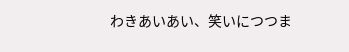わきあいあい、笑いにつつま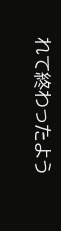れて終わったよう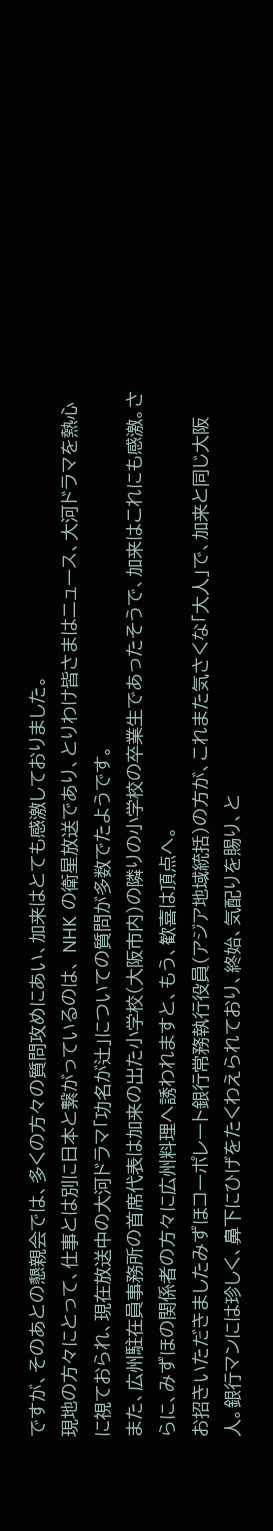ですが、そのあとの懇親会では、多くの方々の質問攻めにあい、加来はとても感激しておりました。
現地の方々にとって、仕事とは別に日本と繋がっているのは、 NHK の衛星放送であり、とりわけ皆さまはニュース、大河ドラマを熱心に視ておられ、現在放送中の大河ドラマ「功名が辻」についての質問が多数でたようです。
また、広州駐在員事務所の首席代表は加来の出た小学校(大阪市内)の隣りの小学校の卒業生であったそうで、加来はこれにも感激。さらに、みずほの関係者の方々に広州料理へ誘われますと、もう、歓喜は頂点へ。
お招きいただきましたみずほコーポレート銀行常務執行役員(アジア地域統括)の方が、これまた気さくな「大人」で、加来と同じ大阪人。銀行マンには珍しく、鼻下にひげをたくわえられており、終始、気配りを賜り、と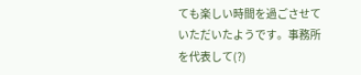ても楽しい時間を過ごさせていただいたようです。事務所を代表して(?)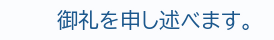御礼を申し述べます。